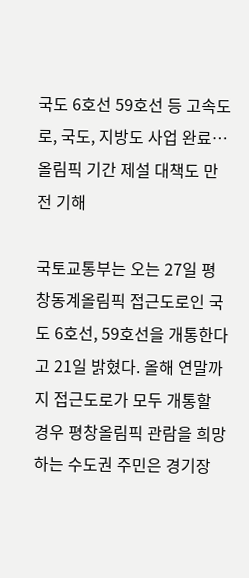국도 6호선 59호선 등 고속도로, 국도, 지방도 사업 완료…올림픽 기간 제설 대책도 만전 기해

국토교통부는 오는 27일 평창동계올림픽 접근도로인 국도 6호선, 59호선을 개통한다고 21일 밝혔다. 올해 연말까지 접근도로가 모두 개통할 경우 평창올림픽 관람을 희망하는 수도권 주민은 경기장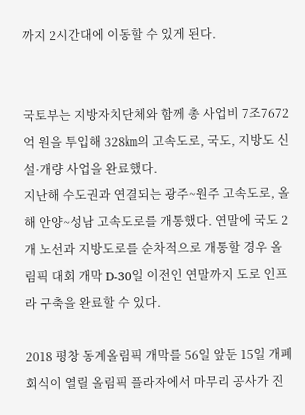까지 2시간대에 이동할 수 있게 된다.


국토부는 지방자치단체와 함께 총 사업비 7조7672억 원을 투입해 328㎞의 고속도로, 국도, 지방도 신설·개량 사업을 완료했다.
지난해 수도권과 연결되는 광주~원주 고속도로, 올해 안양~성남 고속도로를 개통했다. 연말에 국도 2개 노선과 지방도로를 순차적으로 개통할 경우 올림픽 대회 개막 D-30일 이전인 연말까지 도로 인프라 구축을 완료할 수 있다.

2018 평창 동계올림픽 개막를 56일 앞둔 15일 개폐회식이 열릴 올림픽 플라자에서 마무리 공사가 진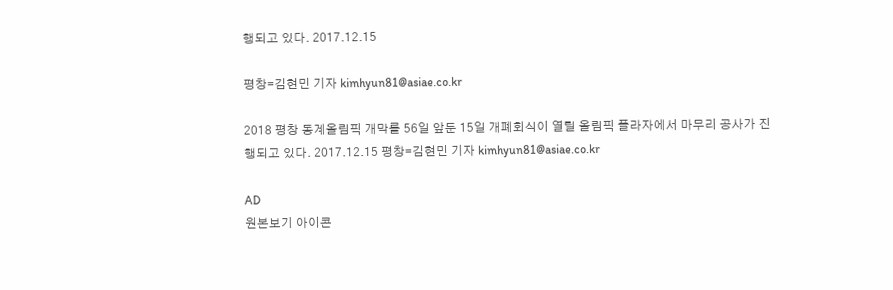행되고 있다. 2017.12.15

평창=김현민 기자 kimhyun81@asiae.co.kr

2018 평창 동계올림픽 개막를 56일 앞둔 15일 개폐회식이 열릴 올림픽 플라자에서 마무리 공사가 진행되고 있다. 2017.12.15 평창=김현민 기자 kimhyun81@asiae.co.kr

AD
원본보기 아이콘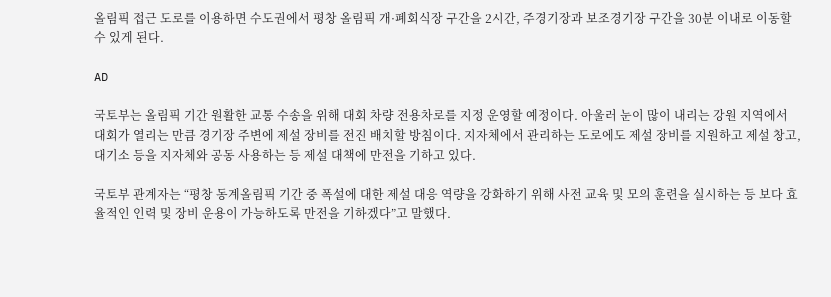올림픽 접근 도로를 이용하면 수도권에서 평창 올림픽 개·폐회식장 구간을 2시간, 주경기장과 보조경기장 구간을 30분 이내로 이동할 수 있게 된다.

AD

국토부는 올림픽 기간 원활한 교통 수송을 위해 대회 차량 전용차로를 지정 운영할 예정이다. 아울러 눈이 많이 내리는 강원 지역에서 대회가 열리는 만큼 경기장 주변에 제설 장비를 전진 배치할 방침이다. 지자체에서 관리하는 도로에도 제설 장비를 지원하고 제설 창고, 대기소 등을 지자체와 공동 사용하는 등 제설 대책에 만전을 기하고 있다.

국토부 관계자는 “평창 동계올림픽 기간 중 폭설에 대한 제설 대응 역량을 강화하기 위해 사전 교육 및 모의 훈련을 실시하는 등 보다 효율적인 인력 및 장비 운용이 가능하도록 만전을 기하겠다”고 말했다.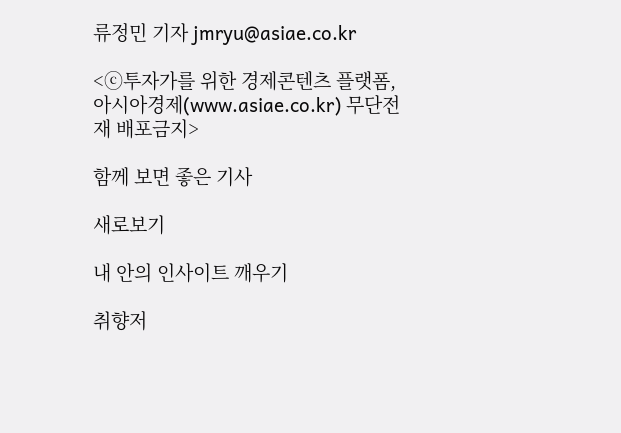류정민 기자 jmryu@asiae.co.kr

<ⓒ투자가를 위한 경제콘텐츠 플랫폼, 아시아경제(www.asiae.co.kr) 무단전재 배포금지>

함께 보면 좋은 기사

새로보기

내 안의 인사이트 깨우기

취향저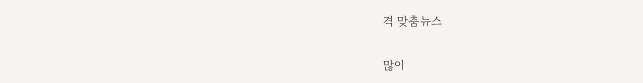격 맞춤뉴스

많이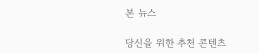본 뉴스

당신을 위한 추천 콘텐츠